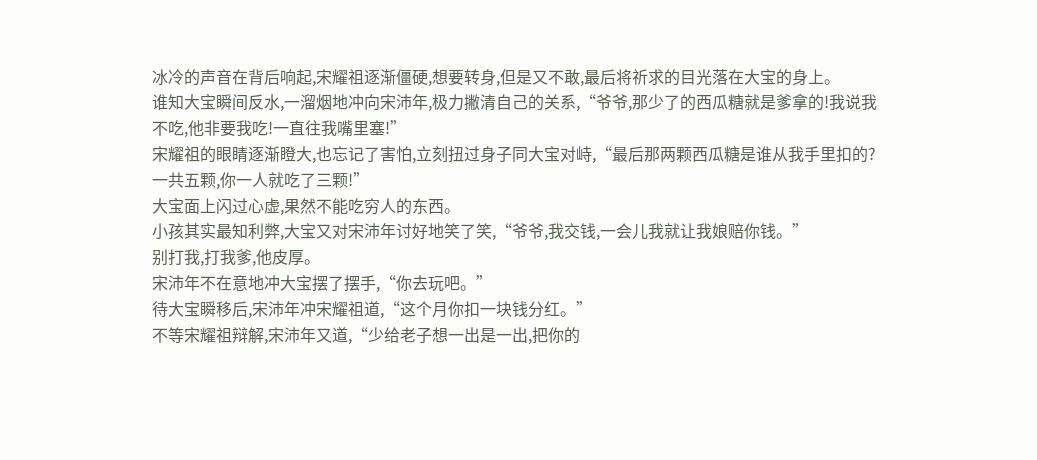冰冷的声音在背后响起,宋耀祖逐渐僵硬,想要转身,但是又不敢,最后将祈求的目光落在大宝的身上。
谁知大宝瞬间反水,一溜烟地冲向宋沛年,极力撇清自己的关系,“爷爷,那少了的西瓜糖就是爹拿的!我说我不吃,他非要我吃!一直往我嘴里塞!”
宋耀祖的眼睛逐渐瞪大,也忘记了害怕,立刻扭过身子同大宝对峙,“最后那两颗西瓜糖是谁从我手里扣的?一共五颗,你一人就吃了三颗!”
大宝面上闪过心虚,果然不能吃穷人的东西。
小孩其实最知利弊,大宝又对宋沛年讨好地笑了笑,“爷爷,我交钱,一会儿我就让我娘赔你钱。”
别打我,打我爹,他皮厚。
宋沛年不在意地冲大宝摆了摆手,“你去玩吧。”
待大宝瞬移后,宋沛年冲宋耀祖道,“这个月你扣一块钱分红。”
不等宋耀祖辩解,宋沛年又道,“少给老子想一出是一出,把你的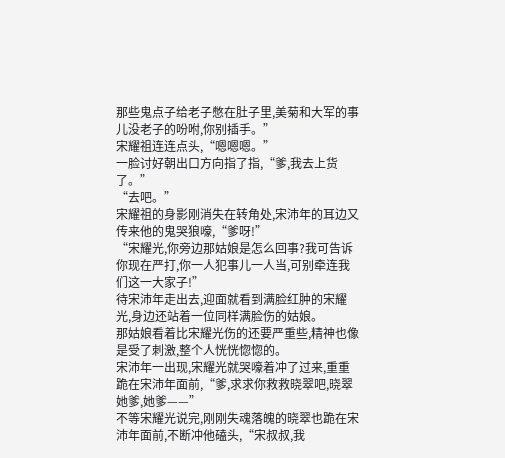那些鬼点子给老子憋在肚子里,美菊和大军的事儿没老子的吩咐,你别插手。”
宋耀祖连连点头,“嗯嗯嗯。”
一脸讨好朝出口方向指了指,“爹,我去上货了。”
“去吧。”
宋耀祖的身影刚消失在转角处,宋沛年的耳边又传来他的鬼哭狼嚎,“爹呀!”
“宋耀光,你旁边那姑娘是怎么回事?我可告诉你现在严打,你一人犯事儿一人当,可别牵连我们这一大家子!”
待宋沛年走出去,迎面就看到满脸红肿的宋耀光,身边还站着一位同样满脸伤的姑娘。
那姑娘看着比宋耀光伤的还要严重些,精神也像是受了刺激,整个人恍恍惚惚的。
宋沛年一出现,宋耀光就哭嚎着冲了过来,重重跪在宋沛年面前,“爹,求求你救救晓翠吧,晓翠她爹,她爹——”
不等宋耀光说完,刚刚失魂落魄的晓翠也跪在宋沛年面前,不断冲他磕头,“宋叔叔,我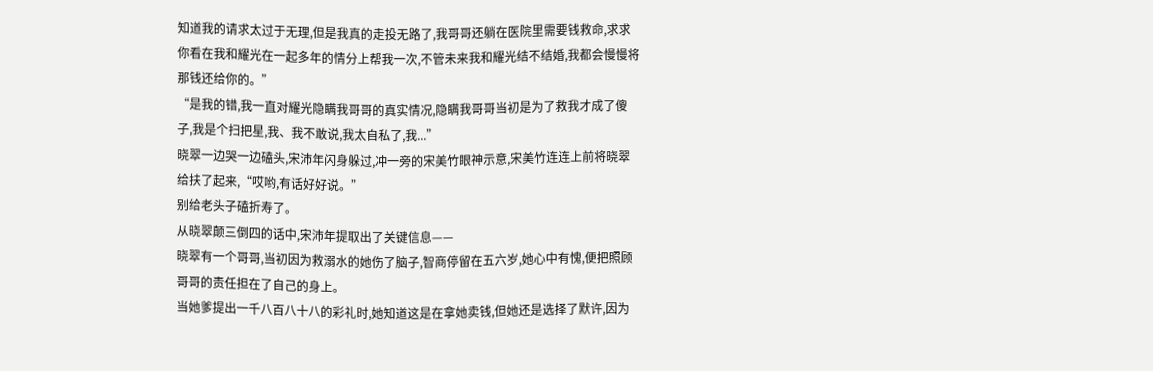知道我的请求太过于无理,但是我真的走投无路了,我哥哥还躺在医院里需要钱救命,求求你看在我和耀光在一起多年的情分上帮我一次,不管未来我和耀光结不结婚,我都会慢慢将那钱还给你的。”
“是我的错,我一直对耀光隐瞒我哥哥的真实情况,隐瞒我哥哥当初是为了救我才成了傻子,我是个扫把星,我、我不敢说,我太自私了,我...”
晓翠一边哭一边磕头,宋沛年闪身躲过,冲一旁的宋美竹眼神示意,宋美竹连连上前将晓翠给扶了起来,“哎哟,有话好好说。”
别给老头子磕折寿了。
从晓翠颠三倒四的话中,宋沛年提取出了关键信息——
晓翠有一个哥哥,当初因为救溺水的她伤了脑子,智商停留在五六岁,她心中有愧,便把照顾哥哥的责任担在了自己的身上。
当她爹提出一千八百八十八的彩礼时,她知道这是在拿她卖钱,但她还是选择了默许,因为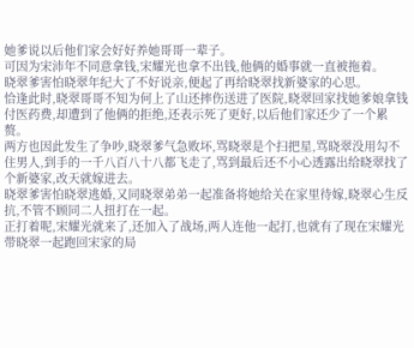她爹说以后他们家会好好养她哥哥一辈子。
可因为宋沛年不同意拿钱,宋耀光也拿不出钱,他俩的婚事就一直被拖着。
晓翠爹害怕晓翠年纪大了不好说亲,便起了再给晓翠找新婆家的心思。
恰逢此时,晓翠哥哥不知为何上了山还摔伤送进了医院,晓翠回家找她爹娘拿钱付医药费,却遭到了他俩的拒绝,还表示死了更好,以后他们家还少了一个累赘。
两方也因此发生了争吵,晓翠爹气急败坏,骂晓翠是个扫把星,骂晓翠没用勾不住男人,到手的一千八百八十八都飞走了,骂到最后还不小心透露出给晓翠找了个新婆家,改天就嫁进去。
晓翠爹害怕晓翠逃婚,又同晓翠弟弟一起准备将她给关在家里待嫁,晓翠心生反抗,不管不顾同二人扭打在一起。
正打着呢,宋耀光就来了,还加入了战场,两人连他一起打,也就有了现在宋耀光带晓翠一起跑回宋家的局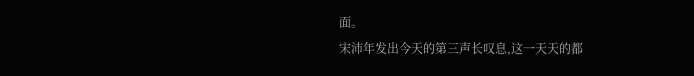面。
宋沛年发出今天的第三声长叹息,这一天天的都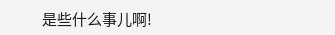是些什么事儿啊!